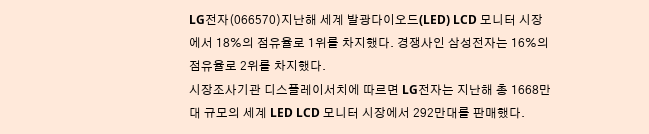LG전자(066570)지난해 세계 발광다이오드(LED) LCD 모니터 시장에서 18%의 점유율로 1위를 차지했다. 경쟁사인 삼성전자는 16%의 점유율로 2위를 차지했다.
시장조사기관 디스플레이서치에 따르면 LG전자는 지난해 총 1668만대 규모의 세계 LED LCD 모니터 시장에서 292만대를 판매했다.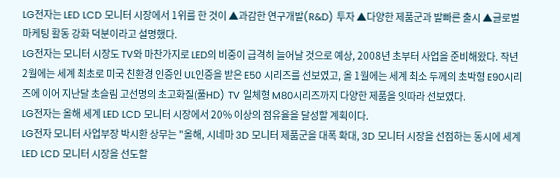LG전자는 LED LCD 모니터 시장에서 1위를 한 것이 ▲과감한 연구개발(R&D) 투자 ▲다양한 제품군과 발빠른 출시 ▲글로벌 마케팅 활동 강화 덕분이라고 설명했다.
LG전자는 모니터 시장도 TV와 마찬가지로 LED의 비중이 급격히 늘어날 것으로 예상, 2008년 초부터 사업을 준비해왔다. 작년 2월에는 세계 최초로 미국 친환경 인증인 UL인증을 받은 E50 시리즈를 선보였고, 올 1월에는 세계 최소 두께의 초박형 E90시리즈에 이어 지난달 초슬림 고선명의 초고화질(풀HD) TV 일체형 M80시리즈까지 다양한 제품을 잇따라 선보였다.
LG전자는 올해 세계 LED LCD 모니터 시장에서 20% 이상의 점유율을 달성할 계획이다.
LG전자 모니터 사업부장 박시환 상무는 "올해, 시네마 3D 모니터 제품군을 대폭 확대, 3D 모니터 시장을 선점하는 동시에 세계 LED LCD 모니터 시장을 선도할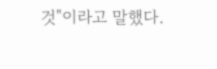것"이라고 말했다.